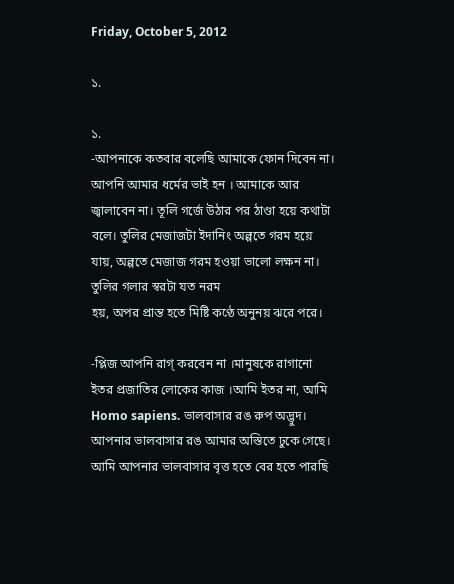Friday, October 5, 2012

১.

১.
-আপনাকে কতবার বলেছি আমাকে ফোন দিবেন না। আপনি আমার ধর্মের ভাই হন । আমাকে আর জ্বালাবেন না। তূলি গর্জে উঠার পর ঠাণ্ডা হয়ে কথাটা বলে। তুলির মেজাজটা ইদানিং অল্পতে গরম হয়ে যায়, অল্পতে মেজাজ গরম হওয়া ভালো লক্ষন না। তুলির গলার স্বরটা যত নরম
হয়, অপর প্রান্ত হতে মিষ্টি কণ্ঠে অনুনয় ঝরে পরে।

-প্লিজ আপনি রাগ্ করবেন না ।মানুষকে রাগানো ইতর প্রজাতির লোকের কাজ ।আমি ইতর না, আমি Homo sapiens. ভালবাসার রঙ রুপ অদ্ভুদ। আপনার ভালবাসার রঙ আমার অস্তিতে ঢুকে গেছে। আমি আপনার ভালবাসার বৃত্ত হতে বের হতে পারছি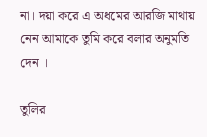না। দয়া করে এ অধমের আরজি মাথায় নেন আমাকে তুমি করে বলার অনুমতি দেন ।

তুলির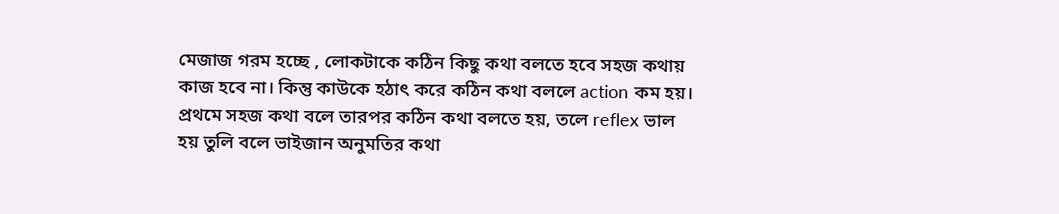মেজাজ গরম হচ্ছে , লোকটাকে কঠিন কিছু কথা বলতে হবে সহজ কথায় কাজ হবে না। কিন্তু কাউকে হঠাৎ করে কঠিন কথা বললে action কম হয়। প্রথমে সহজ কথা বলে তারপর কঠিন কথা বলতে হয়, তলে reflex ভাল হয় তুলি বলে ভাইজান অনুমতির কথা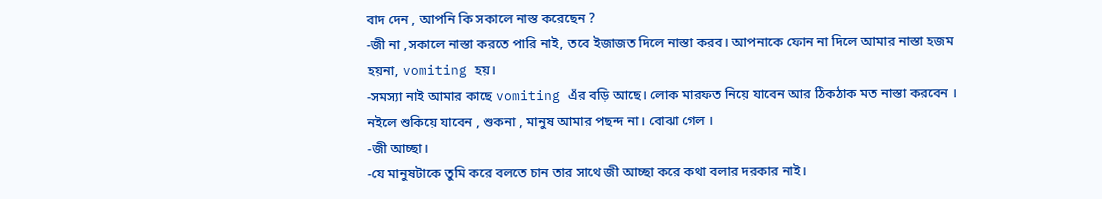বাদ দেন , আপনি কি সকালে নাস্ত করেছেন ?
-জী না ,সকালে নাস্তা করতে পারি নাই, তবে ইজাজত দিলে নাস্তা করব। আপনাকে ফোন না দিলে আমার নাস্তা হজম হয়না, vomiting হয়।
-সমস্যা নাই আমার কাছে vomiting এঁর বড়ি আছে। লোক মারফত নিয়ে যাবেন আর ঠিকঠাক মত নাস্তা করবেন । নইলে শুকিয়ে যাবেন , শুকনা , মানুষ আমার পছন্দ না। বোঝা গেল ।
-জী আচ্ছা।
-যে মানুষটাকে তুমি করে বলতে চান তার সাথে জী আচ্ছা করে কথা বলার দরকার নাই।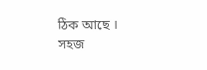ঠিক আছে ।
সহজ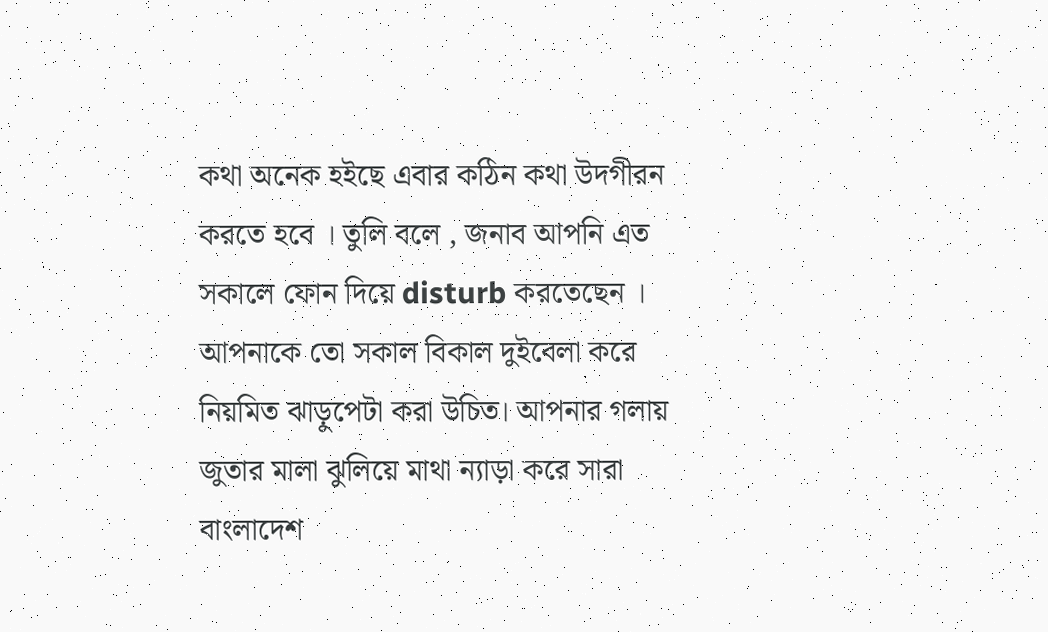কথা অনেক হইছে এবার কঠিন কথা উদগীরন করতে হবে । তুলি বলে , জনাব আপনি এত সকালে ফোন দিয়ে disturb করতেছেন । আপনাকে তো সকাল বিকাল দুইবেলা করে নিয়মিত ঝাড়ুপেটা করা উচিত। আপনার গলায় জুতার মালা ঝুলিয়ে মাথা ন্যাড়া করে সারা বাংলাদেশ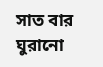সাত বার ঘুরানো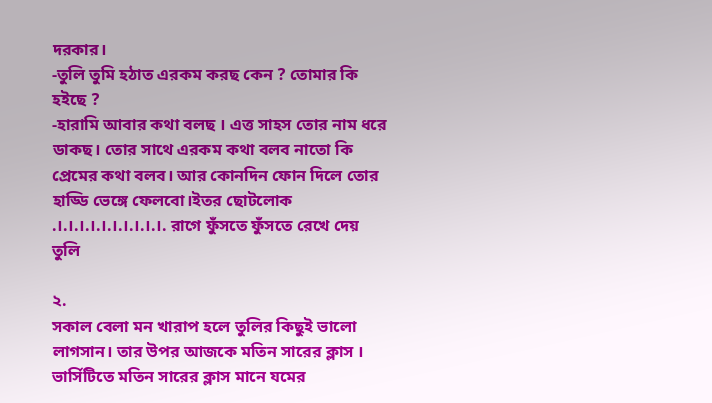দরকার।
-তুলি তুমি হঠাত এরকম করছ কেন ? তোমার কি হইছে ?
-হারামি আবার কথা বলছ । এত্ত সাহস তোর নাম ধরে ডাকছ। তোর সাথে এরকম কথা বলব নাতো কি প্রেমের কথা বলব। আর কোনদিন ফোন দিলে তোর হাড্ডি ভেঙ্গে ফেলবো।ইতর ছোটলোক .।.।.।.।.।.।.।.।.।.।. রাগে ফুঁসতে ফুঁসতে রেখে দেয় তুলি

২.
সকাল বেলা মন খারাপ হলে তুলির কিছুই ভালো লাগসান। তার উপর আজকে মতিন সারের ক্লাস । ভার্সিটিতে মতিন সারের ক্লাস মানে যমের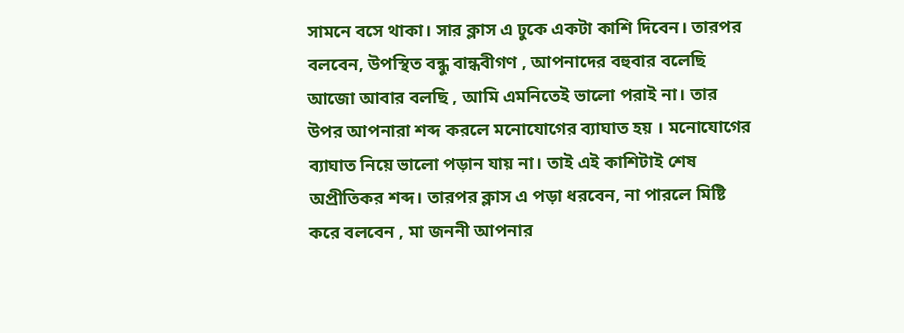সামনে বসে থাকা। সার ক্লাস এ ঢুকে একটা কাশি দিবেন। তারপর বলবেন, উপস্থিত বন্ধু বান্ধবীগণ , আপনাদের বহুবার বলেছি আজো আবার বলছি , আমি এমনিতেই ভালো পরাই না। তার উপর আপনারা শব্দ করলে মনোযোগের ব্যাঘাত হয় । মনোযোগের ব্যাঘাত নিয়ে ভালো পড়ান যায় না। তাই এই কাশিটাই শেষ অপ্রীতিকর শব্দ। তারপর ক্লাস এ পড়া ধরবেন, না পারলে মিষ্টি করে বলবেন , মা জননী আপনার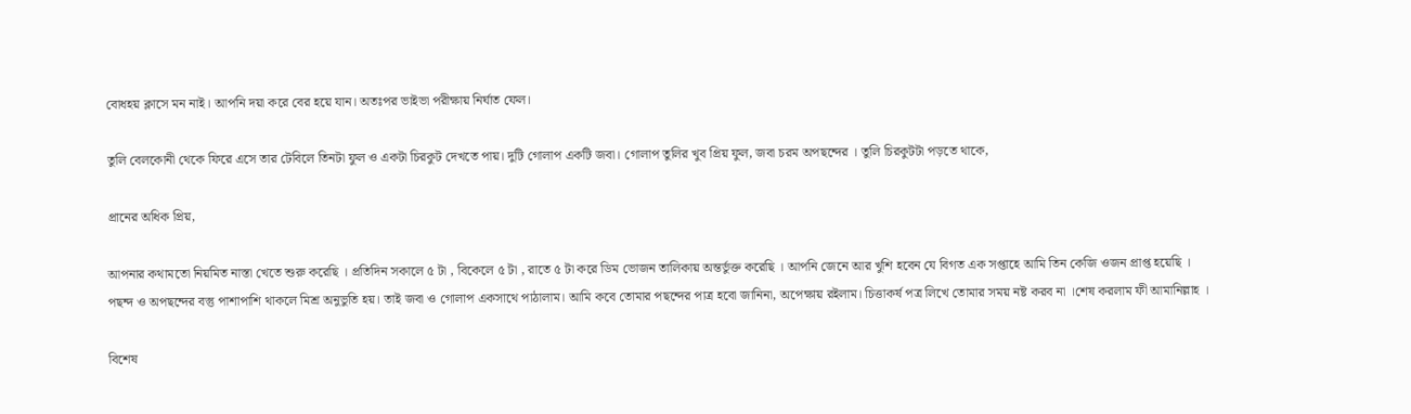বোধহয় ক্লাসে মন নাই। আপনি দয়া করে বের হয়ে যান। অতঃপর ভাইভা পরীক্ষায় নির্ঘাত ফেল।

তুলি বেলকোনী থেকে ফিরে এসে তার টেবিলে তিনটা ফুল ও একটা চিরকুট দেখতে পায়। দুটি গোলাপ একটি জবা। গোলাপ তুলির খুব প্রিয় ফুল, জবা চরম অপছন্দের । তুলি চিরকুটটা পড়তে থাকে,

প্রানের অধিক প্রিয়,

আপনার কথামতো নিয়মিত নাস্তা খেতে শুরু করেছি । প্রতিদিন সকালে ৫ টা , বিকেলে ৫ টা , রাতে ৫ টা করে ডিম ভোজন তালিকায় অন্তর্ভুক্ত করেছি । আপনি জেনে আর খুশি হবেন যে বিগত এক সপ্তাহে আমি তিন কেজি ওজন প্রাপ্ত হয়েছি । পছন্দ ও অপছন্দের বস্তু পাশাপাশি থাকলে মিশ্র অনুভুতি হয়। তাই জবা ও গোলাপ একসাথে পাঠালাম। আমি কবে তোমার পছন্দের পাত্র হবো জানিনা, অপেক্ষায় রইলাম। চিত্তাকর্ষ পত্র লিখে তোমার সময় নষ্ট করব না ।শেষ করলাম ফী আমানিল্লাহ ।

বিশেষ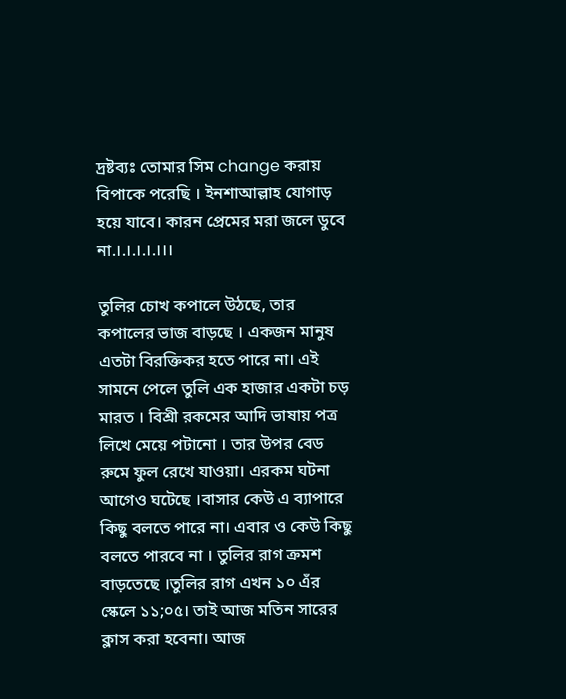দ্রষ্টব্যঃ তোমার সিম change করায় বিপাকে পরেছি । ইনশাআল্লাহ যোগাড় হয়ে যাবে। কারন প্রেমের মরা জলে ডুবে না.।.।.।.।.।।।

তুলির চোখ কপালে উঠছে, তার কপালের ভাজ বাড়ছে । একজন মানুষ এতটা বিরক্তিকর হতে পারে না। এই সামনে পেলে তুলি এক হাজার একটা চড় মারত । বিশ্রী রকমের আদি ভাষায় পত্র লিখে মেয়ে পটানো । তার উপর বেড রুমে ফুল রেখে যাওয়া। এরকম ঘটনা আগেও ঘটেছে ।বাসার কেউ এ ব্যাপারে কিছু বলতে পারে না। এবার ও কেউ কিছু বলতে পারবে না । তুলির রাগ ক্রমশ বাড়তেছে ।তুলির রাগ এখন ১০ এঁর স্কেলে ১১;০৫। তাই আজ মতিন সারের ক্লাস করা হবেনা। আজ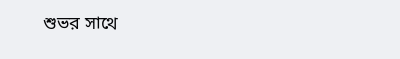শুভর সাথে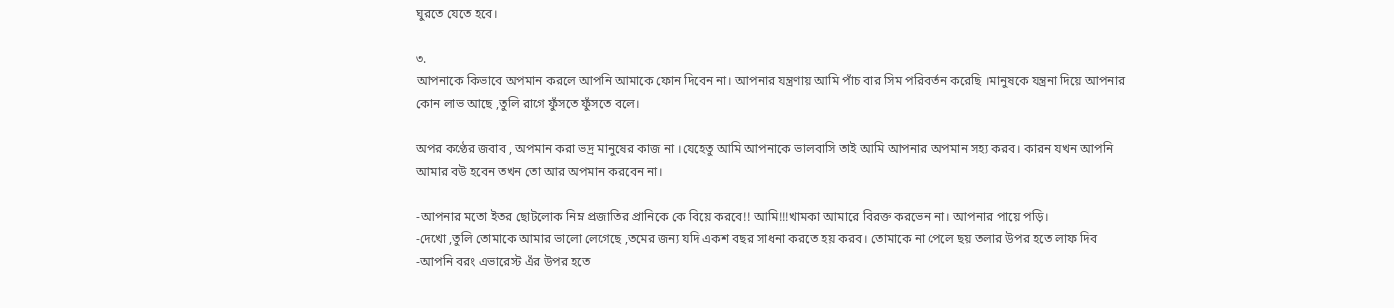ঘুরতে যেতে হবে।

৩.
আপনাকে কিভাবে অপমান করলে আপনি আমাকে ফোন দিবেন না। আপনার যন্ত্রণায় আমি পাঁচ বার সিম পরিবর্তন করেছি ।মানুষকে যন্ত্রনা দিয়ে আপনার কোন লাভ আছে ,তুলি রাগে ফুঁসতে ফুঁসতে বলে।

অপর কণ্ঠের জবাব , অপমান করা ভদ্র মানুষের কাজ না ।যেহেতু আমি আপনাকে ভালবাসি তাই আমি আপনার অপমান সহ্য করব। কারন যখন আপনি আমার বউ হবেন তখন তো আর অপমান করবেন না।

-আপনার মতো ইতর ছোটলোক নিম্ন প্রজাতির প্রানিকে কে বিয়ে করবে!! আমি!!!খামকা আমারে বিরক্ত করভেন না। আপনার পায়ে পড়ি।
-দেখো ,তুলি তোমাকে আমার ভালো লেগেছে ,তমের জন্য যদি একশ বছর সাধনা করতে হয় করব। তোমাকে না পেলে ছয় তলার উপর হতে লাফ দিব
-আপনি বরং এভারেস্ট এঁর উপর হতে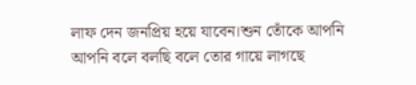লাফ দেন জনপ্রিয় হয়ে যাবেন।শুন তোঁকে আপনি আপনি বলে বলছি বলে তোর গায়ে লাগছে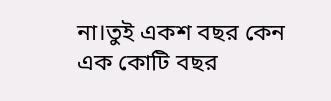না।তুই একশ বছর কেন এক কোটি বছর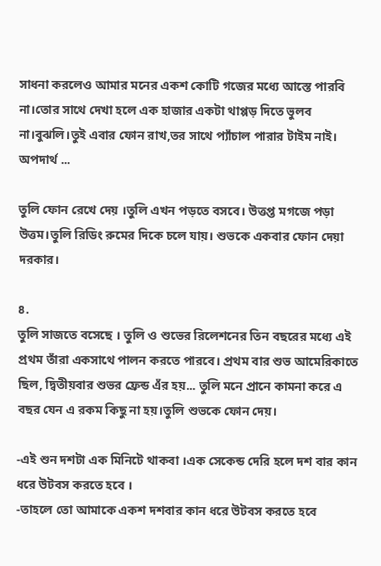সাধনা করলেও আমার মনের একশ কোটি গজের মধ্যে আস্তে পারবি না।তোর সাথে দেখা হলে এক হাজার একটা থাপ্পড় দিতে ভুলব না।বুঝলি।তুই এবার ফোন রাখ,তর সাথে প্যাঁচাল পারার টাইম নাই। অপদার্থ ...

তুলি ফোন রেখে দেয় ।তুলি এখন পড়তে বসবে। উত্তপ্ত মগজে পড়া উত্তম।তুলি রিডিং রুমের দিকে চলে যায়। শুভকে একবার ফোন দেয়া দরকার।

৪.
তুলি সাজতে বসেছে । তুলি ও শুভের রিলেশনের তিন বছরের মধ্যে এই প্রথম তাঁরা একসাথে পালন করতে পারবে। প্রথম বার শুভ আমেরিকাতে ছিল, দ্বিতীয়বার শুভর ফ্রেন্ড এঁর হয়... তুলি মনে প্রানে কামনা করে এ বছর যেন এ রকম কিছু না হয়।তুলি শুভকে ফোন দেয়।

-এই শুন দশটা এক মিনিটে থাকবা ।এক সেকেন্ড দেরি হলে দশ বার কান ধরে উটবস করতে হবে ।
-তাহলে তো আমাকে একশ দশবার কান ধরে উটবস করতে হবে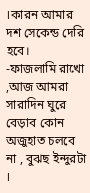।কারন আমার দশ সেকেন্ড দেরি হবে।
-ফাজলামি রাখো ,আজ আমরা সারাদিন ঘুরে বেড়াব কোন অজুহাত চলবে না , বুঝছ ইন্দুরটা ।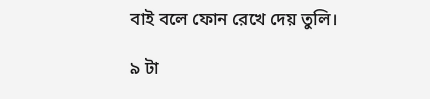বাই বলে ফোন রেখে দেয় তুলি।

৯ টা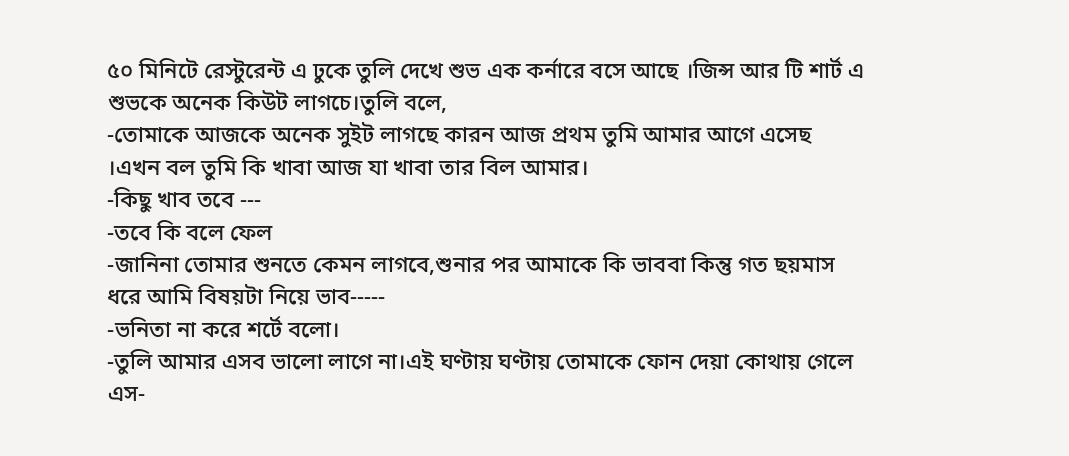৫০ মিনিটে রেস্টুরেন্ট এ ঢুকে তুলি দেখে শুভ এক কর্নারে বসে আছে ।জিন্স আর টি শার্ট এ শুভকে অনেক কিউট লাগচে।তুলি বলে,
-তোমাকে আজকে অনেক সুইট লাগছে কারন আজ প্রথম তুমি আমার আগে এসেছ ।এখন বল তুমি কি খাবা আজ যা খাবা তার বিল আমার।
-কিছু খাব তবে ---
-তবে কি বলে ফেল
-জানিনা তোমার শুনতে কেমন লাগবে,শুনার পর আমাকে কি ভাববা কিন্তু গত ছয়মাস ধরে আমি বিষয়টা নিয়ে ভাব-----
-ভনিতা না করে শর্টে বলো।
-তুলি আমার এসব ভালো লাগে না।এই ঘণ্টায় ঘণ্টায় তোমাকে ফোন দেয়া কোথায় গেলে এস-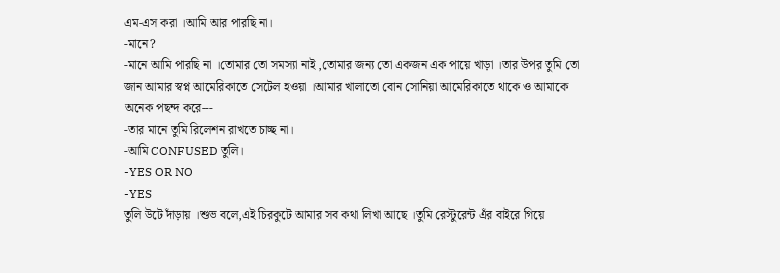এম-এস করা ।আমি আর পারছি না।
-মানে?
-মানে আমি পারছি না ।তোমার তো সমস্যা নাই ,তোমার জন্য তো একজন এক পায়ে খাড়া ।তার উপর তুমি তো জান আমার স্বপ্ন আমেরিকাতে সেটেল হওয়া ।আমার খালাতো বোন সোনিয়া আমেরিকাতে থাকে ও আমাকে অনেক পছন্দ করে---
-তার মানে তুমি রিলেশন রাখতে চাচ্ছ না।
-আমি CONFUSED তুলি।
-YES OR NO
-YES
তুলি উটে দাঁড়ায় ।শুভ বলে,এই চিরকুটে আমার সব কথা লিখা আছে ।তুমি রেস্টুরেন্ট এঁর বাইরে গিয়ে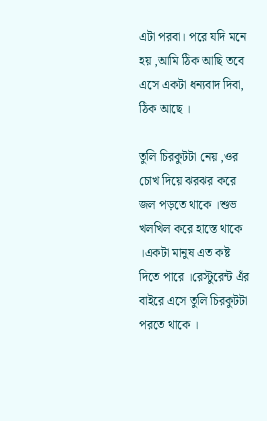এটা পরবা। পরে যদি মনে হয় ,আমি ঠিক আছি তবে এসে একটা ধন্যবাদ দিবা, ঠিক আছে ।

তুলি চিরকুটটা নেয় ,ওর চোখ দিয়ে ঝরঝর করে জল পড়তে থাকে ।শুভ খলখিল করে হাস্তে থাকে ।একটা মানুষ এত কষ্ট দিতে পারে ।রেস্টুরেন্ট এঁর বাইরে এসে তুলি চিরকুটটা পরতে থাকে ।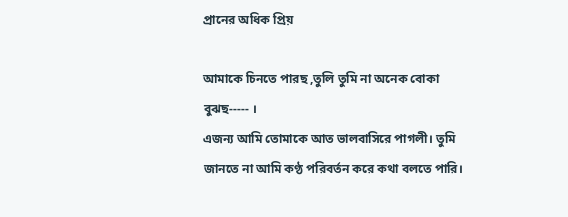প্রানের অধিক প্রিয়

আমাকে চিনতে পারছ ,তুলি তুমি না অনেক বোকা বুঝছ----- ।
এজন্য আমি তোমাকে আত ভালবাসিরে পাগলী। তুমি জানতে না আমি কণ্ঠ পরিবর্তন করে কথা বলতে পারি।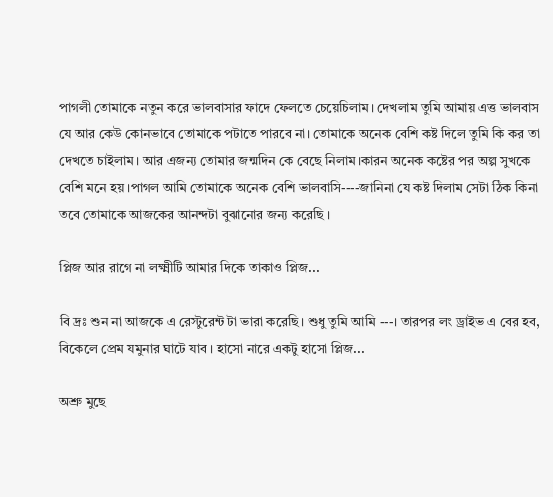পাগলী তোমাকে নতুন করে ভালবাসার ফাদে ফেলতে চেয়েচিলাম। দেখলাম তুমি আমায় এত্ত ভালবাস যে আর কেউ কোনভাবে তোমাকে পটাতে পারবে না। তোমাকে অনেক বেশি কষ্ট দিলে তুমি কি কর তা দেখতে চাইলাম। আর এজন্য তোমার জন্মদিন কে বেছে নিলাম।কারন অনেক কষ্টের পর অল্প সুখকে বেশি মনে হয়।পাগল আমি তোমাকে অনেক বেশি ভালবাসি----জানিনা যে কষ্ট দিলাম সেটা ঠিক কিনা তবে তোমাকে আজকের আনন্দটা বুঝানোর জন্য করেছি ।

প্লিজ আর রাগে না লক্ষ্মীটি আমার দিকে তাকাও প্লিজ...

বি দ্রঃ শুন না আজকে এ রেস্টুরেন্ট টা ভারা করেছি। শুধু তুমি আমি ---। তারপর লং ড্রাইভ এ বের হব, বিকেলে প্রেম যমুনার ঘাটে যাব । হাসো নারে একটু হাসো প্লিজ...

অশ্রু মুছে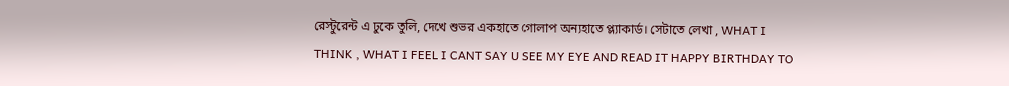রেস্টুরেন্ট এ ঢুকে তুলি, দেখে শুভর একহাতে গোলাপ অন্যহাতে প্ল্যাকার্ড। সেটাতে লেখা , WHAT I THINK , WHAT I FEEL I CANT SAY U SEE MY EYE AND READ IT HAPPY BIRTHDAY TO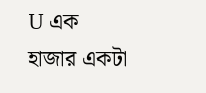U এক হাজার একটা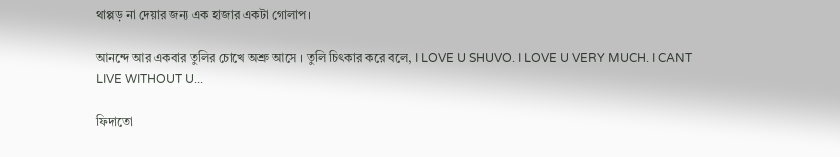থাপ্পড় না দেয়ার জন্য এক হাজার একটা গোলাপ।

আনন্দে আর একবার তুলির চোখে অশ্রু আসে । তুলি চিৎকার করে বলে, I LOVE U SHUVO. I LOVE U VERY MUCH. I CANT LIVE WITHOUT U...

ফিদাতো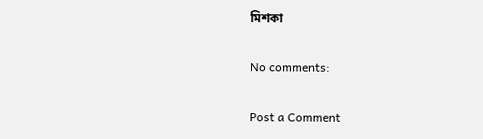মিশকা

No comments:

Post a Comment